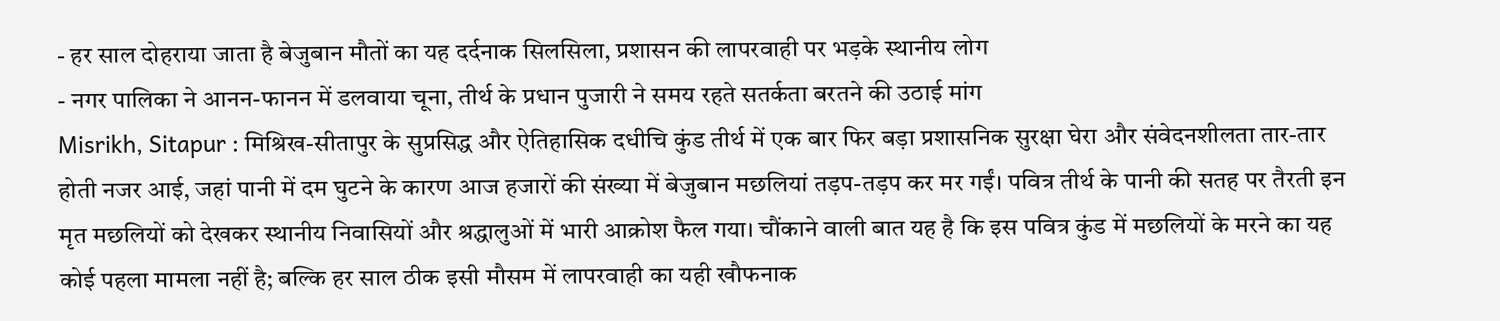- हर साल दोहराया जाता है बेजुबान मौतों का यह दर्दनाक सिलसिला, प्रशासन की लापरवाही पर भड़के स्थानीय लोग
- नगर पालिका ने आनन-फानन में डलवाया चूना, तीर्थ के प्रधान पुजारी ने समय रहते सतर्कता बरतने की उठाई मांग
Misrikh, Sitapur : मिश्रिख-सीतापुर के सुप्रसिद्ध और ऐतिहासिक दधीचि कुंड तीर्थ में एक बार फिर बड़ा प्रशासनिक सुरक्षा घेरा और संवेदनशीलता तार-तार होती नजर आई, जहां पानी में दम घुटने के कारण आज हजारों की संख्या में बेजुबान मछलियां तड़प-तड़प कर मर गईं। पवित्र तीर्थ के पानी की सतह पर तैरती इन मृत मछलियों को देखकर स्थानीय निवासियों और श्रद्धालुओं में भारी आक्रोश फैल गया। चौंकाने वाली बात यह है कि इस पवित्र कुंड में मछलियों के मरने का यह कोई पहला मामला नहीं है; बल्कि हर साल ठीक इसी मौसम में लापरवाही का यही खौफनाक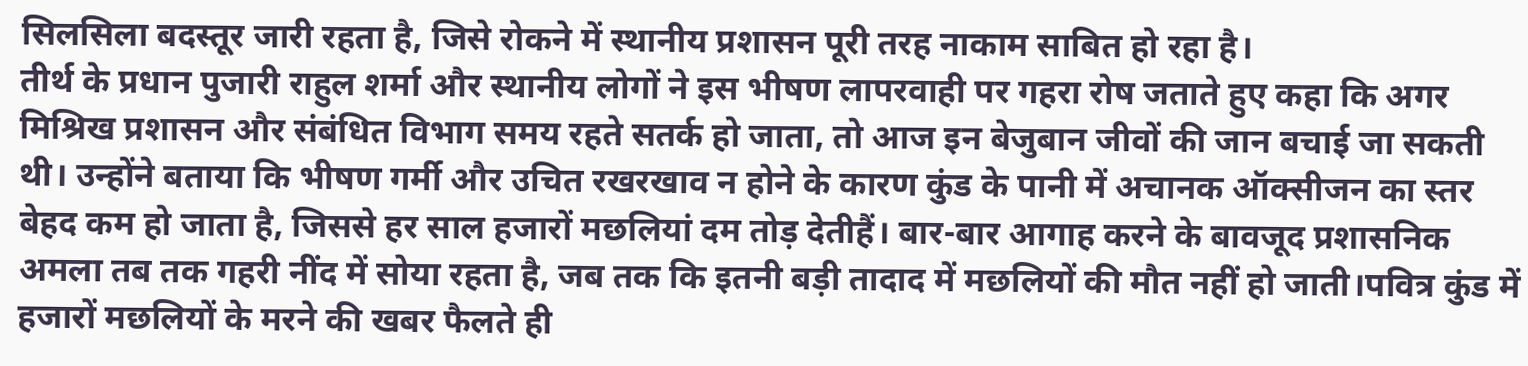सिलसिला बदस्तूर जारी रहता है, जिसे रोकने में स्थानीय प्रशासन पूरी तरह नाकाम साबित हो रहा है।
तीर्थ के प्रधान पुजारी राहुल शर्मा और स्थानीय लोगों ने इस भीषण लापरवाही पर गहरा रोष जताते हुए कहा कि अगर मिश्रिख प्रशासन और संबंधित विभाग समय रहते सतर्क हो जाता, तो आज इन बेजुबान जीवों की जान बचाई जा सकती थी। उन्होंने बताया कि भीषण गर्मी और उचित रखरखाव न होने के कारण कुंड के पानी में अचानक ऑक्सीजन का स्तर बेहद कम हो जाता है, जिससे हर साल हजारों मछलियां दम तोड़ देतीहैं। बार-बार आगाह करने के बावजूद प्रशासनिक अमला तब तक गहरी नींद में सोया रहता है, जब तक कि इतनी बड़ी तादाद में मछलियों की मौत नहीं हो जाती।पवित्र कुंड में हजारों मछलियों के मरने की खबर फैलते ही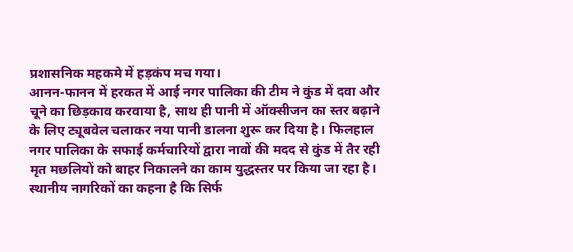प्रशासनिक महकमे में हड़कंप मच गया।
आनन-फानन में हरकत में आई नगर पालिका की टीम ने कुंड में दवा और चूने का छिड़काव करवाया है, साथ ही पानी में ऑक्सीजन का स्तर बढ़ाने के लिए ट्यूबवेल चलाकर नया पानी डालना शुरू कर दिया है। फिलहाल नगर पालिका के सफाई कर्मचारियों द्वारा नावों की मदद से कुंड में तैर रही मृत मछलियों को बाहर निकालने का काम युद्धस्तर पर किया जा रहा है। स्थानीय नागरिकों का कहना है कि सिर्फ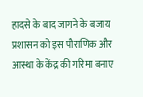हादसे के बाद जागने के बजाय प्रशासन को इस पौराणिक और आस्था के केंद्र की गरिमा बनाए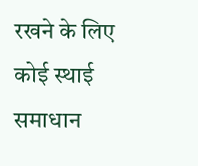रखने के लिए कोई स्थाई समाधान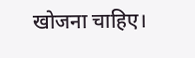खोजना चाहिए।